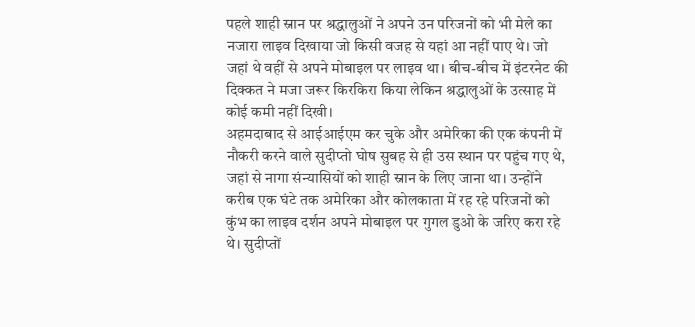पहले शाही स्नान पर श्रद्धालुओं ने अपने उन परिजनों को भी मेले का नजारा लाइव दिखाया जो किसी वजह से यहां आ नहीं पाए थे। जो जहां थे वहीं से अपने मोबाइल पर लाइव था। बीच-बीच में इंटरनेट की दिक्कत ने मजा जरूर किरकिरा किया लेकिन श्रद्धालुओं के उत्साह में कोई कमी नहीं दिखी।
अहमदाबाद से आईआईएम कर चुके और अमेरिका की एक कंपनी में नौकरी करने वाले सुदीप्तो घोष सुबह से ही उस स्थान पर पहुंच गए थे, जहां से नागा संन्यासियों को शाही स्नान के लिए जाना था। उन्होंने करीब एक घंटे तक अमेरिका और कोलकाता में रह रहे परिजनों को कुंभ का लाइव दर्शन अपने मोबाइल पर गुगल डुओ के जरिए करा रहे थे। सुदीप्तों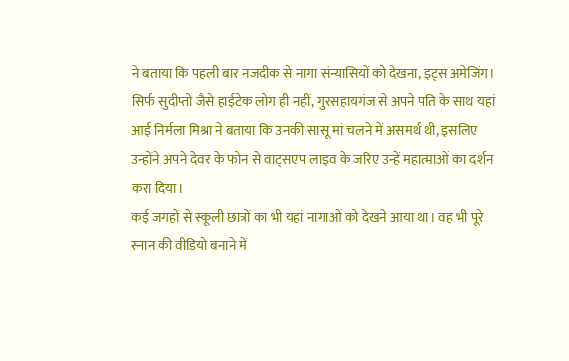ने बताया कि पहली बार नजदीक से नागा संन्यासियों को देखना, इट्स अमेजिंग।
सिर्फ सुदीप्तो जैसे हाईटेक लोग ही नहीं, गुरसहायगंज से अपने पति के साथ यहां आई निर्मला मिश्रा ने बताया कि उनकी सासू मां चलने में असमर्थ थी, इसलिए उन्होंने अपने देवर के फोन से वाट्सएप लाइव के जरिए उन्हें महात्माओं का दर्शन करा दिया।
कई जगहों से स्कूली छात्रों का भी यहां नागाओं को देखने आया था। वह भी पूरे स्नान की वीडियो बनाने में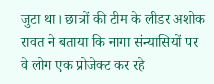जुटा था। छात्रों की टीम के लीडर अशोक रावत ने बताया कि नागा संन्यासियों पर वे लोग एक प्रोजेक्ट कर रहे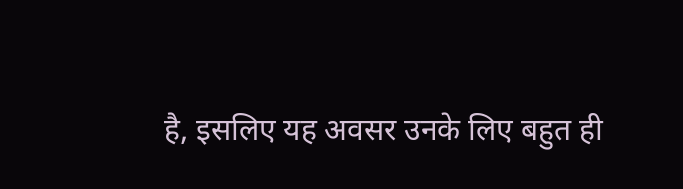है, इसलिए यह अवसर उनके लिए बहुत ही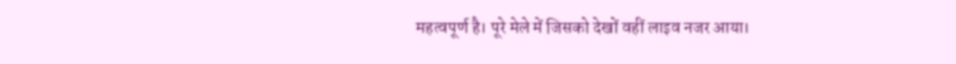महत्वपूर्ण है। पूरे मेले में जिसको देखों वहीं लाइव नजर आया।